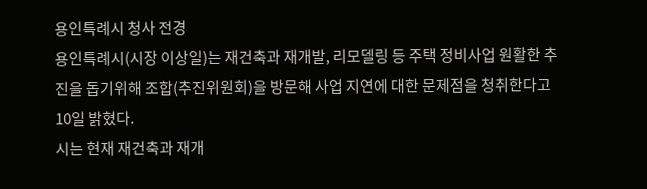용인특례시 청사 전경
용인특례시(시장 이상일)는 재건축과 재개발, 리모델링 등 주택 정비사업 원활한 추진을 돕기위해 조합(추진위원회)을 방문해 사업 지연에 대한 문제점을 청취한다고 10일 밝혔다.
시는 현재 재건축과 재개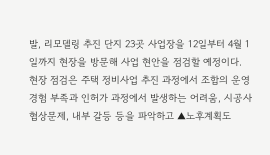발, 리모델링 추진 단지 23곳 사업장을 12일부터 4월 1일까지 현장을 방문해 사업 현안을 점검할 예정이다.
현장 점검은 주택 정비사업 추진 과정에서 조합의 운영 경험 부족과 인허가 과정에서 발생하는 어려움, 시공사 협상문제, 내부 갈등 등을 파악하고 ▲노후계획도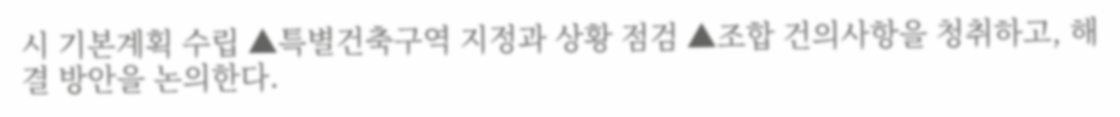시 기본계획 수립 ▲특별건축구역 지정과 상황 점검 ▲조합 건의사항을 청취하고, 해결 방안을 논의한다.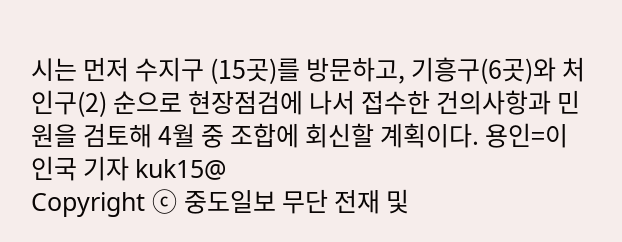시는 먼저 수지구 (15곳)를 방문하고, 기흥구(6곳)와 처인구(2) 순으로 현장점검에 나서 접수한 건의사항과 민원을 검토해 4월 중 조합에 회신할 계획이다. 용인=이인국 기자 kuk15@
Copyright ⓒ 중도일보 무단 전재 및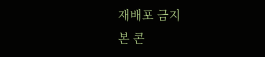재배포 금지
본 콘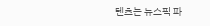텐츠는 뉴스픽 파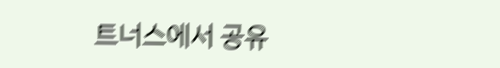트너스에서 공유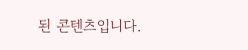된 콘텐츠입니다.